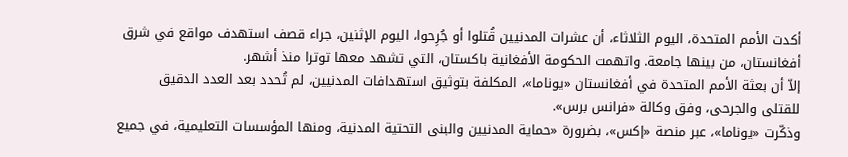أكدت الأمم المتحدة، اليوم الثلاثاء، أن عشرات المدنيين قُتلوا أو جُرِحوا، اليوم الإثنين، جراء قصف استهدف مواقع في شرق أفغانستان، من بينها جامعة. واتهمت الحكومة الأفغانية باكستان، التي تشهد معها توترا منذ أشهر.
إلاّ أن بعثة الأمم المتحدة في أفغانستان «يوناما»، المكلفة بتوثيق استهدافات المدنيين، لم تُحدد بعد العدد الدقيق للقتلى والجرحى، وفق وكالة «فرانس برس».
وذكّرت «يوناما»، عبر منصة «إكس»، بضرورة «حماية المدنيين والبنى التحتية المدنية، ومنها المؤسسات التعليمية، في جميع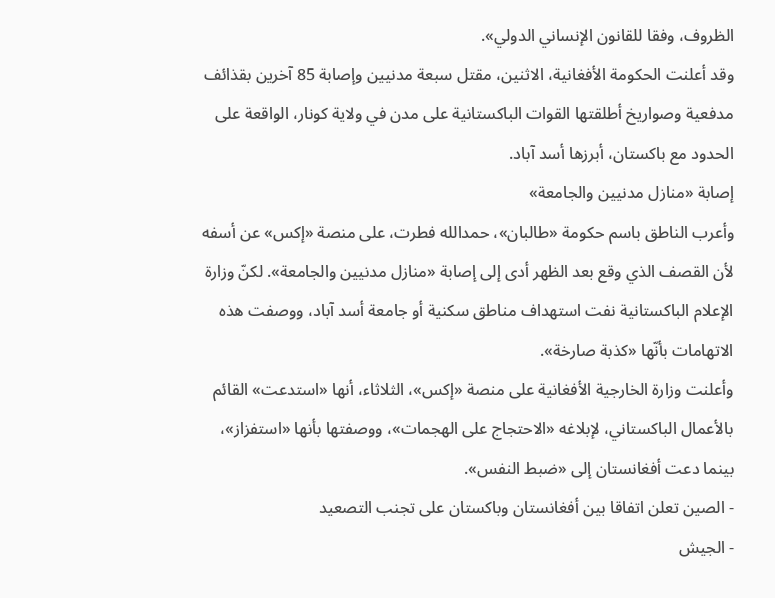الظروف، وفقا للقانون الإنساني الدولي».
وقد أعلنت الحكومة الأفغانية، الاثنين، مقتل سبعة مدنيين وإصابة 85 آخرين بقذائف مدفعية وصواريخ أطلقتها القوات الباكستانية على مدن في ولاية كونار، الواقعة على الحدود مع باكستان، أبرزها أسد آباد.
إصابة «منازل مدنيين والجامعة»
وأعرب الناطق باسم حكومة «طالبان»، حمدالله فطرت، على منصة «إكس» عن أسفه لأن القصف الذي وقع بعد الظهر أدى إلى إصابة «منازل مدنيين والجامعة». لكنّ وزارة الإعلام الباكستانية نفت استهداف مناطق سكنية أو جامعة أسد آباد، ووصفت هذه الاتهامات بأنّها «كذبة صارخة».
وأعلنت وزارة الخارجية الأفغانية على منصة «إكس»، الثلاثاء، أنها «استدعت» القائم بالأعمال الباكستاني، لإبلاغه «الاحتجاج على الهجمات»، ووصفتها بأنها «استفزاز»، بينما دعت أفغانستان إلى «ضبط النفس».
- الصين تعلن اتفاقا بين أفغانستان وباكستان على تجنب التصعيد
- الجيش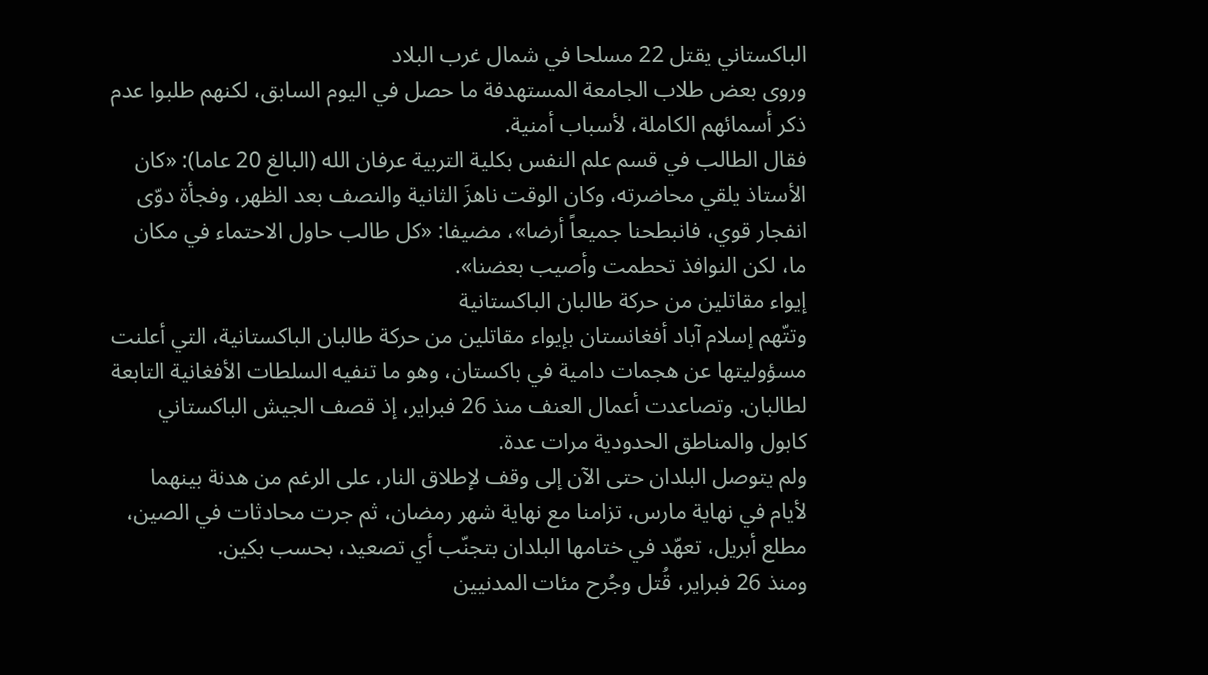الباكستاني يقتل 22 مسلحا في شمال غرب البلاد
وروى بعض طلاب الجامعة المستهدفة ما حصل في اليوم السابق، لكنهم طلبوا عدم ذكر أسمائهم الكاملة، لأسباب أمنية.
فقال الطالب في قسم علم النفس بكلية التربية عرفان الله (البالغ 20 عاما): «كان الأستاذ يلقي محاضرته، وكان الوقت ناهزَ الثانية والنصف بعد الظهر، وفجأة دوّى انفجار قوي، فانبطحنا جميعاً أرضا»، مضيفا: «كل طالب حاول الاحتماء في مكان ما، لكن النوافذ تحطمت وأصيب بعضنا».
إيواء مقاتلين من حركة طالبان الباكستانية
وتتّهم إسلام آباد أفغانستان بإيواء مقاتلين من حركة طالبان الباكستانية، التي أعلنت مسؤوليتها عن هجمات دامية في باكستان، وهو ما تنفيه السلطات الأفغانية التابعة لطالبان. وتصاعدت أعمال العنف منذ 26 فبراير، إذ قصف الجيش الباكستاني كابول والمناطق الحدودية مرات عدة.
ولم يتوصل البلدان حتى الآن إلى وقف لإطلاق النار، على الرغم من هدنة بينهما لأيام في نهاية مارس، تزامنا مع نهاية شهر رمضان، ثم جرت محادثات في الصين، مطلع أبريل، تعهّد في ختامها البلدان بتجنّب أي تصعيد، بحسب بكين.
ومنذ 26 فبراير، قُتل وجُرح مئات المدنيين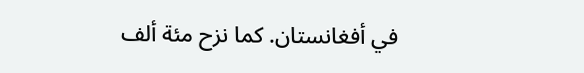في أفغانستان. كما نزح مئة ألف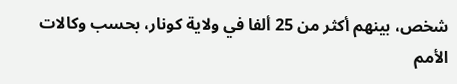شخص، بينهم أكثر من 25 ألفا في ولاية كونار، بحسب وكالات الأمم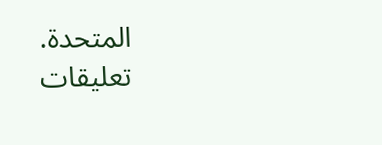المتحدة.
تعليقات